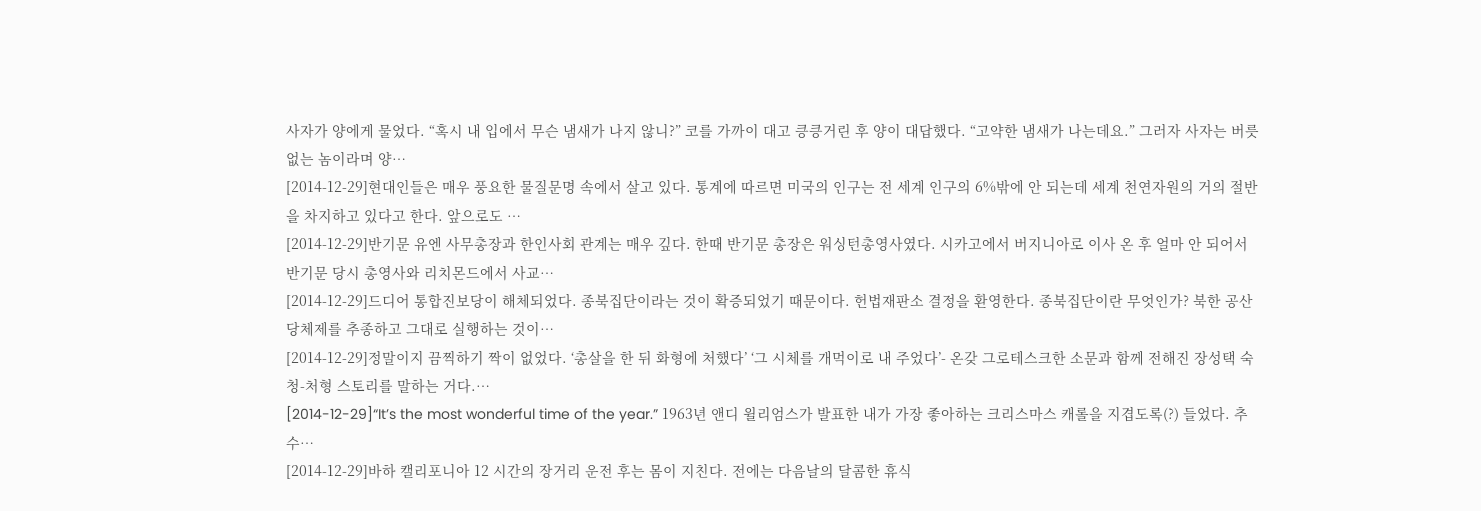사자가 양에게 물었다. “혹시 내 입에서 무슨 냄새가 나지 않니?” 코를 가까이 대고 킁킁거린 후 양이 대답했다. “고약한 냄새가 나는데요.” 그러자 사자는 버릇없는 놈이라며 양…
[2014-12-29]현대인들은 매우 풍요한 물질문명 속에서 살고 있다. 통계에 따르면 미국의 인구는 전 세계 인구의 6%밖에 안 되는데 세계 천연자원의 거의 절반을 차지하고 있다고 한다. 앞으로도 …
[2014-12-29]반기문 유엔 사무총장과 한인사회 관계는 매우 깊다. 한때 반기문 총장은 워싱턴총영사였다. 시카고에서 버지니아로 이사 온 후 얼마 안 되어서 반기문 당시 총영사와 리치몬드에서 사교…
[2014-12-29]드디어 통합진보당이 해체되었다. 종북집단이라는 것이 확증되었기 때문이다. 헌법재판소 결정을 환영한다. 종북집단이란 무엇인가? 북한 공산당체제를 추종하고 그대로 실행하는 것이…
[2014-12-29]정말이지 끔찍하기 짝이 없었다. ‘총살을 한 뒤 화형에 처했다’ ‘그 시체를 개먹이로 내 주었다’- 온갖 그로테스크한 소문과 함께 전해진 장성택 숙청-처형 스토리를 말하는 거다.…
[2014-12-29]“It’s the most wonderful time of the year.” 1963년 앤디 윌리엄스가 발표한 내가 가장 좋아하는 크리스마스 캐롤을 지겹도록(?) 들었다. 추수…
[2014-12-29]바하 캘리포니아 12 시간의 장거리 운전 후는 몸이 지친다. 전에는 다음날의 달콤한 휴식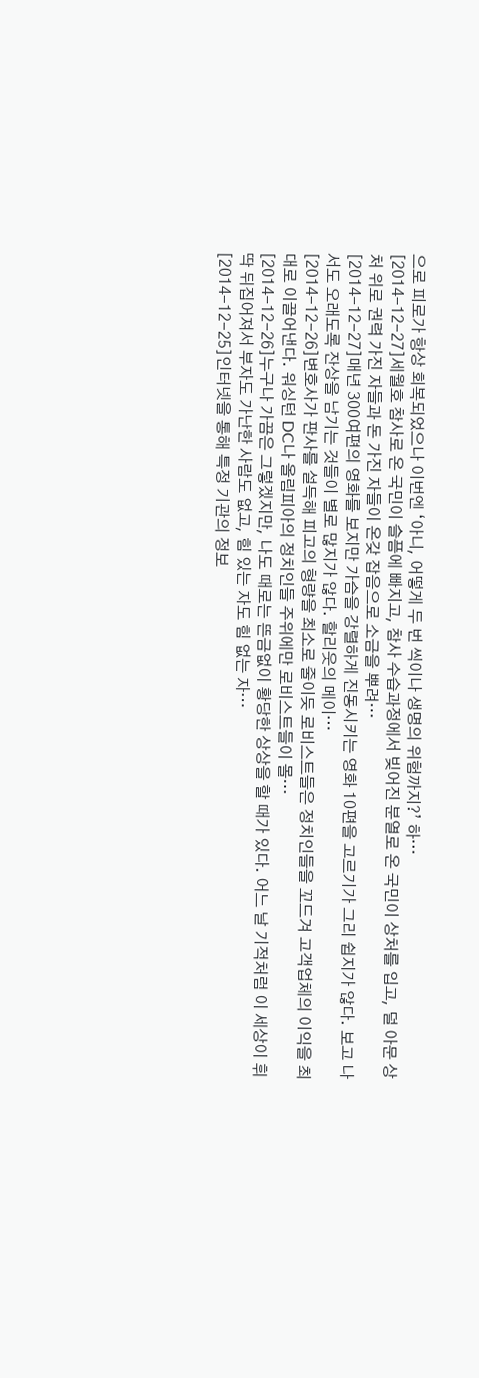으로 피로가 항상 회복되었으나 이번엔 ‘아니, 어떻게 두 번 씩이나 생명의 위험까지?’ 하…
[2014-12-27]세월호 참사로 온 국민이 슬픔에 빠지고, 참사 수습과정에서 빚어진 분열로 온 국민이 상처를 입고, 덜 아문 상처 위로 권력 가진 자들과 돈 가진 자들이 온갖 잡음으로 소금을 뿌려…
[2014-12-27]매년 300여편의 영화를 보지만 가슴을 강렬하게 진동시키는 영화 10편을 고르기가 그리 쉽지가 않다. 보고 나서도 오래도록 잔상을 남기는 것들이 별로 많지가 않다. 할리웃의 메이…
[2014-12-26]변호사가 판사를 설득해 피고의 형량을 최소로 줄이듯 로비스트들은 정치인들을 꼬드겨 고객업체의 이익을 최대로 이끌어낸다. 워싱턴 DC나 올림피아의 정치인들 주위에만 로비스트들이 몰…
[2014-12-26]누구나 가끔은 그렇겠지만, 나도 때로는 뜬금없이 황당한 상상을 할 때가 있다. 어느 날 기적처럼 이 세상이 휘딱 뒤집어져서 부자도 가난한 사람도 없고, 힘 있는 자도 힘 없는 자…
[2014-12-25]인터넷을 통해 특정 기관의 정보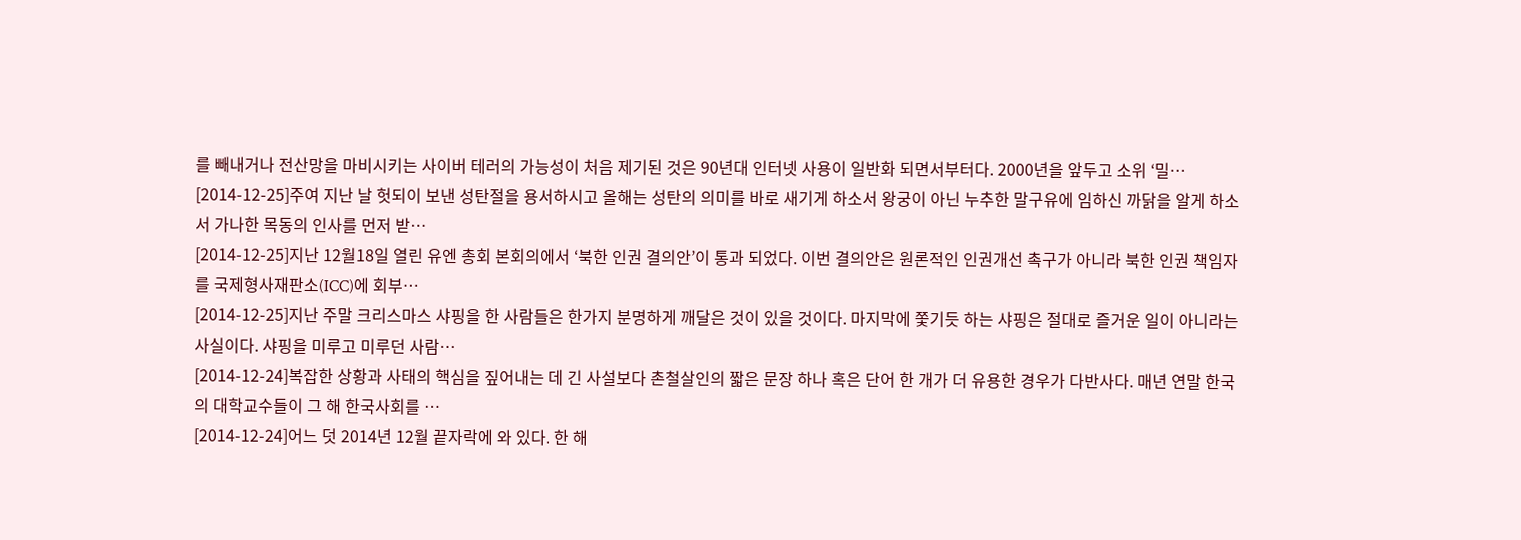를 빼내거나 전산망을 마비시키는 사이버 테러의 가능성이 처음 제기된 것은 90년대 인터넷 사용이 일반화 되면서부터다. 2000년을 앞두고 소위 ‘밀…
[2014-12-25]주여 지난 날 헛되이 보낸 성탄절을 용서하시고 올해는 성탄의 의미를 바로 새기게 하소서 왕궁이 아닌 누추한 말구유에 임하신 까닭을 알게 하소서 가나한 목동의 인사를 먼저 받…
[2014-12-25]지난 12월18일 열린 유엔 총회 본회의에서 ‘북한 인권 결의안’이 통과 되었다. 이번 결의안은 원론적인 인권개선 촉구가 아니라 북한 인권 책임자를 국제형사재판소(ICC)에 회부…
[2014-12-25]지난 주말 크리스마스 샤핑을 한 사람들은 한가지 분명하게 깨달은 것이 있을 것이다. 마지막에 쫓기듯 하는 샤핑은 절대로 즐거운 일이 아니라는 사실이다. 샤핑을 미루고 미루던 사람…
[2014-12-24]복잡한 상황과 사태의 핵심을 짚어내는 데 긴 사설보다 촌철살인의 짧은 문장 하나 혹은 단어 한 개가 더 유용한 경우가 다반사다. 매년 연말 한국의 대학교수들이 그 해 한국사회를 …
[2014-12-24]어느 덧 2014년 12월 끝자락에 와 있다. 한 해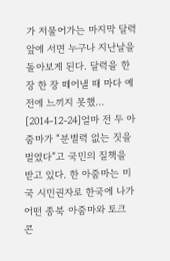가 저물어가는 마지막 달력 앞에 서면 누구나 지난날을 돌아보게 된다. 달력을 한 장 한 장 떼어낼 때 마다 예전에 느끼지 못했…
[2014-12-24]얼마 전 두 아줌마가 “분별력 없는 짓을 벌였다”고 국민의 질책을 받고 있다. 한 아줌마는 미국 시민권자로 한국에 나가 어떤 종북 아줌마와 토크 콘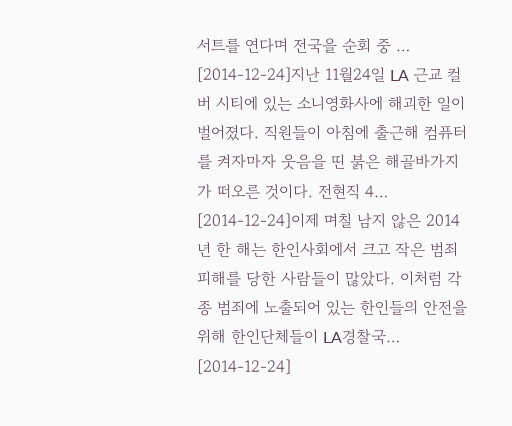서트를 연다며 전국을 순회 중 …
[2014-12-24]지난 11월24일 LA 근교 컬버 시티에 있는 소니영화사에 해괴한 일이 벌어졌다. 직원들이 아침에 출근해 컴퓨터를 켜자마자 웃음을 띤 붉은 해골바가지가 떠오른 것이다. 전현직 4…
[2014-12-24]이제 며칠 남지 않은 2014년 한 해는 한인사회에서 크고 작은 범죄 피해를 당한 사람들이 많았다. 이처럼 각종 범죄에 노출되어 있는 한인들의 안전을 위해 한인단체들이 LA경찰국…
[2014-12-24]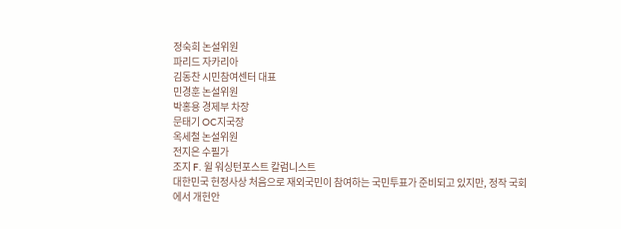정숙희 논설위원
파리드 자카리아
김동찬 시민참여센터 대표
민경훈 논설위원
박홍용 경제부 차장
문태기 OC지국장
옥세철 논설위원
전지은 수필가
조지 F. 윌 워싱턴포스트 칼럼니스트
대한민국 헌정사상 처음으로 재외국민이 참여하는 국민투표가 준비되고 있지만, 정작 국회에서 개헌안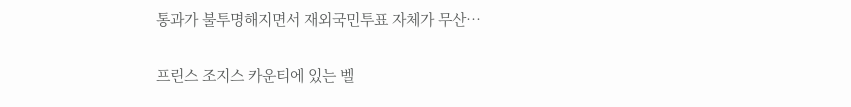통과가 불투명해지면서 재외국민투표 자체가 무산…

프린스 조지스 카운티에 있는 벨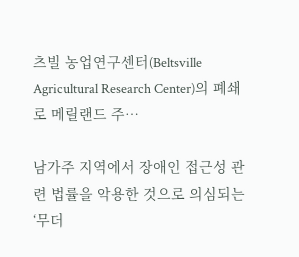츠빌 농업연구센터(Beltsville Agricultural Research Center)의 폐쇄로 메릴랜드 주…

남가주 지역에서 장애인 접근성 관련 법률을 악용한 것으로 의심되는 ‘무더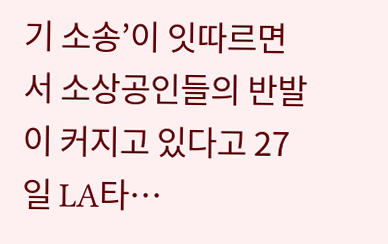기 소송’이 잇따르면서 소상공인들의 반발이 커지고 있다고 27일 LA타…